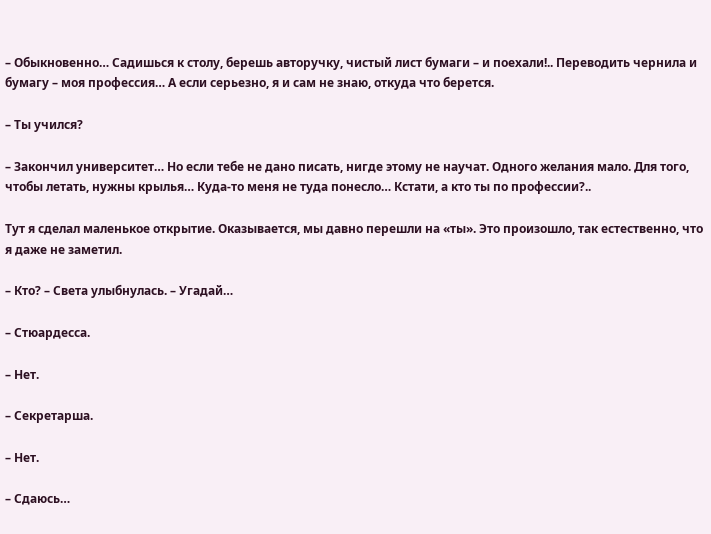– Обыкновенно… Садишься к столу, берешь авторучку, чистый лист бумаги – и поехали!.. Переводить чернила и бумагу – моя профессия… А если серьезно, я и сам не знаю, откуда что берется.

– Ты учился?

– Закончил университет… Но если тебе не дано писать, нигде этому не научат. Одного желания мало. Для того, чтобы летать, нужны крылья… Куда-то меня не туда понесло… Кстати, а кто ты по профессии?..

Тут я сделал маленькое открытие. Оказывается, мы давно перешли на «ты». Это произошло, так естественно, что я даже не заметил.

– Кто? – Света улыбнулась. – Угадай…

– Стюардесса.

– Нет.

– Секретарша.

– Нет.

– Сдаюсь…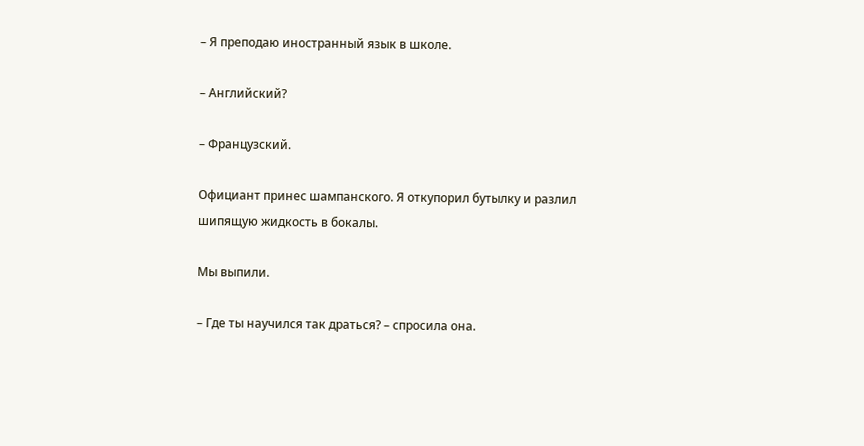– Я преподаю иностранный язык в школе.

– Английский?

– Французский.

Официант принес шампанского. Я откупорил бутылку и разлил шипящую жидкость в бокалы.

Мы выпили.

– Где ты научился так драться? – спросила она.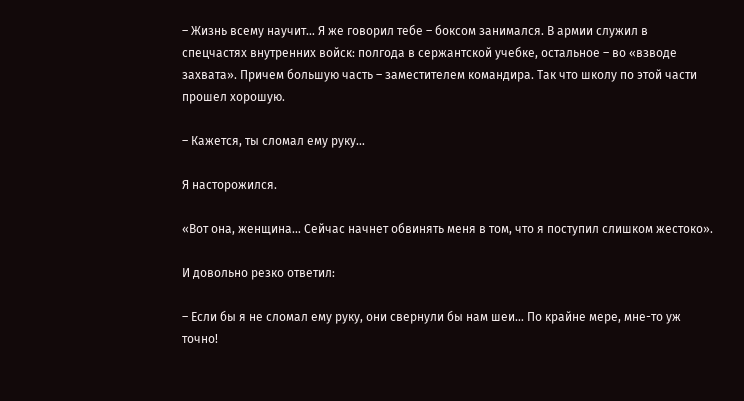– Жизнь всему научит… Я же говорил тебе – боксом занимался. В армии служил в спецчастях внутренних войск: полгода в сержантской учебке, остальное – во «взводе захвата». Причем большую часть – заместителем командира. Так что школу по этой части прошел хорошую.

– Кажется, ты сломал ему руку…

Я насторожился.

«Вот она, женщина… Сейчас начнет обвинять меня в том, что я поступил слишком жестоко».

И довольно резко ответил:

– Если бы я не сломал ему руку, они свернули бы нам шеи… По крайне мере, мне-то уж точно!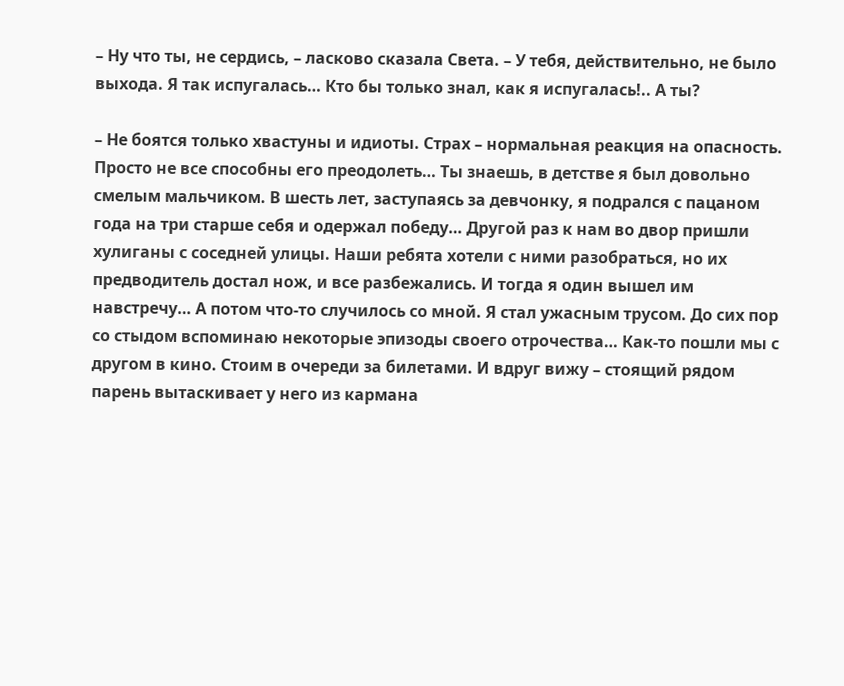– Ну что ты, не сердись, – ласково сказала Света. – У тебя, действительно, не было выхода. Я так испугалась… Кто бы только знал, как я испугалась!.. А ты?

– Не боятся только хвастуны и идиоты. Страх – нормальная реакция на опасность. Просто не все способны его преодолеть… Ты знаешь, в детстве я был довольно смелым мальчиком. В шесть лет, заступаясь за девчонку, я подрался с пацаном года на три старше себя и одержал победу… Другой раз к нам во двор пришли хулиганы с соседней улицы. Наши ребята хотели с ними разобраться, но их предводитель достал нож, и все разбежались. И тогда я один вышел им навстречу… А потом что-то случилось со мной. Я стал ужасным трусом. До сих пор со стыдом вспоминаю некоторые эпизоды своего отрочества… Как-то пошли мы с другом в кино. Стоим в очереди за билетами. И вдруг вижу – стоящий рядом парень вытаскивает у него из кармана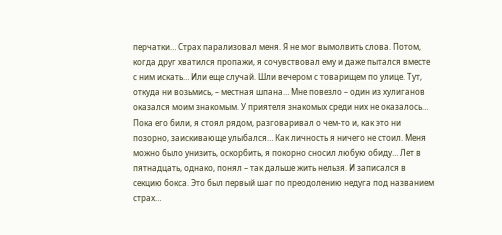перчатки… Страх парализовал меня. Я не мог вымолвить слова. Потом, когда друг хватился пропажи, я сочувствовал ему и даже пытался вместе с ним искать… Или еще случай. Шли вечером с товарищем по улице. Тут, откуда ни возьмись, – местная шпана… Мне повезло – один из хулиганов оказался моим знакомым. У приятеля знакомых среди них не оказалось… Пока его били, я стоял рядом, разговаривал о чем-то и, как это ни позорно, заискивающе улыбался… Как личность я ничего не стоил. Меня можно было унизить, оскорбить, я покорно сносил любую обиду… Лет в пятнадцать, однако, понял – так дальше жить нельзя. И записался в секцию бокса. Это был первый шаг по преодолению недуга под названием страх…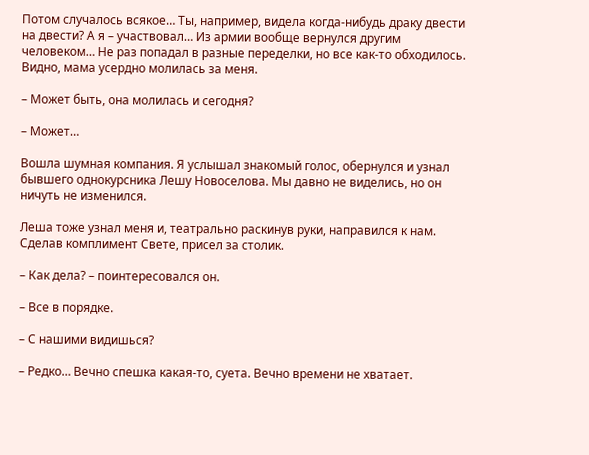Потом случалось всякое… Ты, например, видела когда-нибудь драку двести на двести? А я – участвовал… Из армии вообще вернулся другим человеком… Не раз попадал в разные переделки, но все как-то обходилось. Видно, мама усердно молилась за меня.

– Может быть, она молилась и сегодня?

– Может…

Вошла шумная компания. Я услышал знакомый голос, обернулся и узнал бывшего однокурсника Лешу Новоселова. Мы давно не виделись, но он ничуть не изменился.

Леша тоже узнал меня и, театрально раскинув руки, направился к нам. Сделав комплимент Свете, присел за столик.

– Как дела? – поинтересовался он.

– Все в порядке.

– С нашими видишься?

– Редко… Вечно спешка какая-то, суета. Вечно времени не хватает.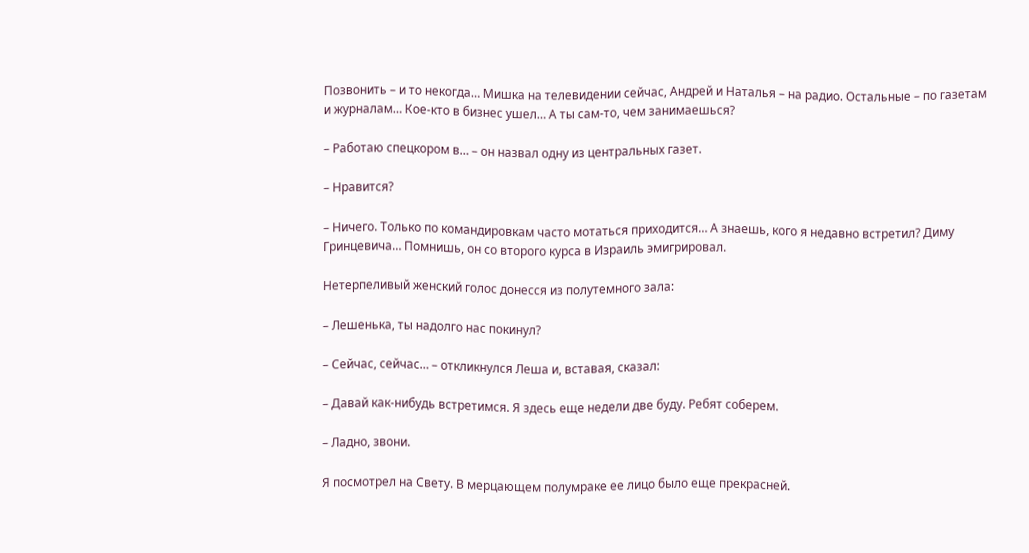Позвонить – и то некогда… Мишка на телевидении сейчас, Андрей и Наталья – на радио. Остальные – по газетам и журналам… Кое-кто в бизнес ушел… А ты сам-то, чем занимаешься?

– Работаю спецкором в… – он назвал одну из центральных газет.

– Нравится?

– Ничего. Только по командировкам часто мотаться приходится… А знаешь, кого я недавно встретил? Диму Гринцевича… Помнишь, он со второго курса в Израиль эмигрировал.

Нетерпеливый женский голос донесся из полутемного зала:

– Лешенька, ты надолго нас покинул?

– Сейчас, сейчас… – откликнулся Леша и, вставая, сказал:

– Давай как-нибудь встретимся. Я здесь еще недели две буду. Ребят соберем.

– Ладно, звони.

Я посмотрел на Свету. В мерцающем полумраке ее лицо было еще прекрасней.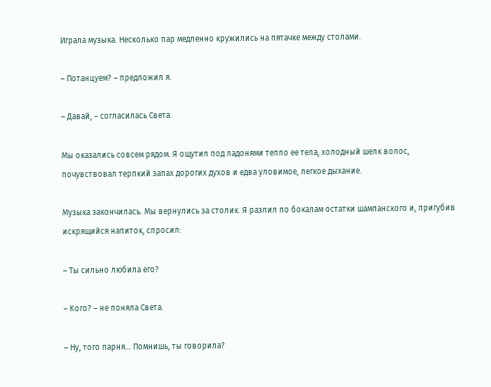Играла музыка. Несколько пар медленно кружились на пятачке между столами.

– Потанцуем? – предложил я.

– Давай, – согласилась Света.

Мы оказались совсем рядом. Я ощутил под ладонями тепло ее тела, холодный шелк волос, почувствовал терпкий запах дорогих духов и едва уловимое, легкое дыхание.

Музыка закончилась. Мы вернулись за столик. Я разлил по бокалам остатки шампанского и, пригубив искрящийся напиток, спросил:

– Ты сильно любила его?

– Кого? – не поняла Света.

– Ну, того парня… Помнишь, ты говорила?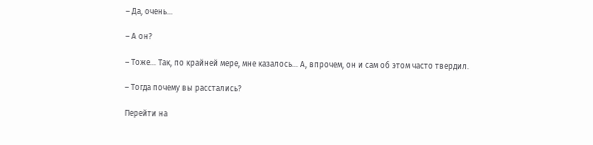– Да, очень…

– А он?

– Тоже… Так, по крайней мере, мне казалось… А, впрочем, он и сам об этом часто твердил.

– Тогда почему вы расстались?

Перейти на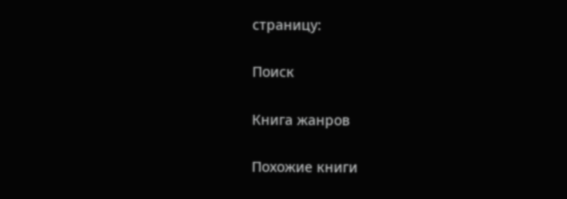страницу:

Поиск

Книга жанров

Похожие книги